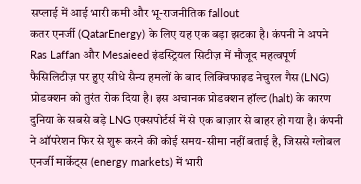सप्लाई में आई भारी कमी और भू-राजनीतिक fallout
कतर एनर्जी (QatarEnergy) के लिए यह एक बड़ा झटका है। कंपनी ने अपने Ras Laffan और Mesaieed इंडस्ट्रियल सिटीज़ में मौजूद महत्वपूर्ण फैसिलिटीज़ पर हुए सीधे सैन्य हमलों के बाद लिक्विफाइड नेचुरल गैस (LNG) प्रोडक्शन को तुरंत रोक दिया है। इस अचानक प्रोडक्शन हॉल्ट (halt) के कारण दुनिया के सबसे बड़े LNG एक्सपोर्टर्स में से एक बाज़ार से बाहर हो गया है। कंपनी ने ऑपरेशन फिर से शुरू करने की कोई समय-सीमा नहीं बताई है, जिससे ग्लोबल एनर्जी मार्केट्स (energy markets) में भारी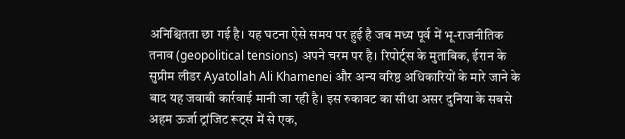अनिश्चितता छा गई है। यह घटना ऐसे समय पर हुई है जब मध्य पूर्व में भू-राजनीतिक तनाव (geopolitical tensions) अपने चरम पर है। रिपोर्ट्स के मुताबिक, ईरान के सुप्रीम लीडर Ayatollah Ali Khamenei और अन्य वरिष्ठ अधिकारियों के मारे जाने के बाद यह जवाबी कार्रवाई मानी जा रही है। इस रुकावट का सीधा असर दुनिया के सबसे अहम ऊर्जा ट्रांजिट रूट्स में से एक,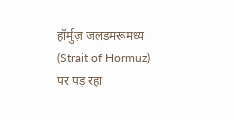हॉर्मुज़ जलडमरूमध्य (Strait of Hormuz) पर पड़ रहा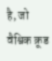है, जो वैश्विक क्रूड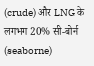(crude) और LNG के लगभग 20% सी-बोर्न (seaborne)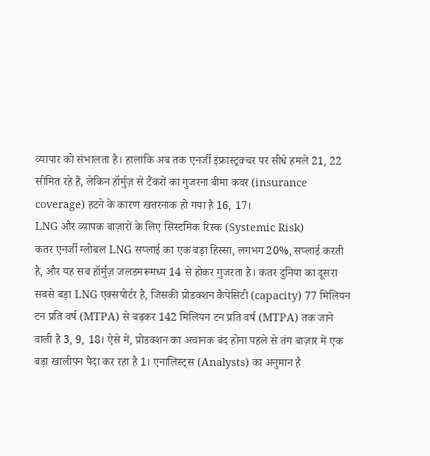व्यापार को संभालता है। हालांकि अब तक एनर्जी इंफ्रास्ट्रक्चर पर सीधे हमले 21, 22 सीमित रहे हैं, लेकिन हॉर्मुज़ से टैंकरों का गुजरना बीमा कवर (insurance coverage) हटने के कारण खतरनाक हो गया है 16, 17।
LNG और व्यापक बाज़ारों के लिए सिस्टमिक रिस्क (Systemic Risk)
कतर एनर्जी ग्लोबल LNG सप्लाई का एक बड़ा हिस्सा, लगभग 20%, सप्लाई करती है, और यह सब हॉर्मुज़ जलडमरूमध्य 14 से होकर गुजरता है। कतर दुनिया का दूसरा सबसे बड़ा LNG एक्सपोर्टर है, जिसकी प्रोडक्शन कैपेसिटी (capacity) 77 मिलियन टन प्रति वर्ष (MTPA) से बढ़कर 142 मिलियन टन प्रति वर्ष (MTPA) तक जाने वाली है 3, 9, 18। ऐसे में, प्रोडक्शन का अचानक बंद होना पहले से तंग बाज़ार में एक बड़ा खालीपन पैदा कर रहा है 1। एनालिस्ट्स (Analysts) का अनुमान है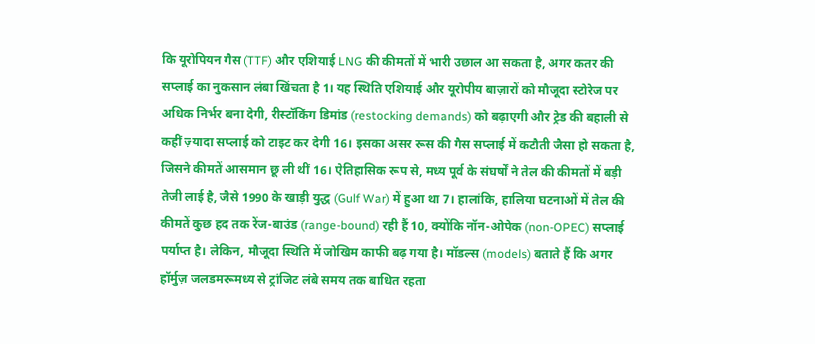कि यूरोपियन गैस (TTF) और एशियाई LNG की कीमतों में भारी उछाल आ सकता है, अगर कतर की सप्लाई का नुकसान लंबा खिंचता है 1। यह स्थिति एशियाई और यूरोपीय बाज़ारों को मौजूदा स्टोरेज पर अधिक निर्भर बना देगी, रीस्टॉकिंग डिमांड (restocking demands) को बढ़ाएगी और ट्रेड की बहाली से कहीं ज़्यादा सप्लाई को टाइट कर देगी 16। इसका असर रूस की गैस सप्लाई में कटौती जैसा हो सकता है, जिसने कीमतें आसमान छू ली थीं 16। ऐतिहासिक रूप से, मध्य पूर्व के संघर्षों ने तेल की कीमतों में बड़ी तेजी लाई है, जैसे 1990 के खाड़ी युद्ध (Gulf War) में हुआ था 7। हालांकि, हालिया घटनाओं में तेल की कीमतें कुछ हद तक रेंज-बाउंड (range-bound) रही हैं 10, क्योंकि नॉन-ओपेक (non-OPEC) सप्लाई पर्याप्त है। लेकिन, मौजूदा स्थिति में जोखिम काफी बढ़ गया है। मॉडल्स (models) बताते हैं कि अगर हॉर्मुज़ जलडमरूमध्य से ट्रांजिट लंबे समय तक बाधित रहता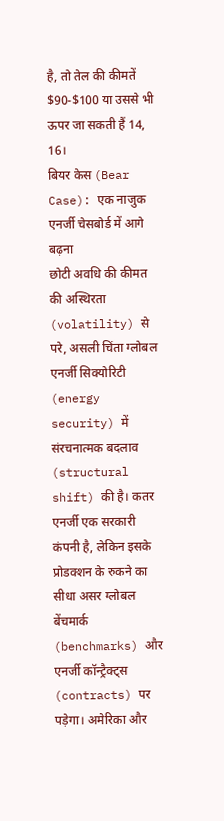है, तो तेल की कीमतें $90-$100 या उससे भी ऊपर जा सकती हैं 14, 16।
बियर केस (Bear Case): एक नाजुक एनर्जी चेसबोर्ड में आगे बढ़ना
छोटी अवधि की कीमत की अस्थिरता (volatility) से परे, असली चिंता ग्लोबल एनर्जी सिक्योरिटी (energy security) में संरचनात्मक बदलाव (structural shift) की है। कतर एनर्जी एक सरकारी कंपनी है, लेकिन इसके प्रोडक्शन के रुकने का सीधा असर ग्लोबल बेंचमार्क (benchmarks) और एनर्जी कॉन्ट्रैक्ट्स (contracts) पर पड़ेगा। अमेरिका और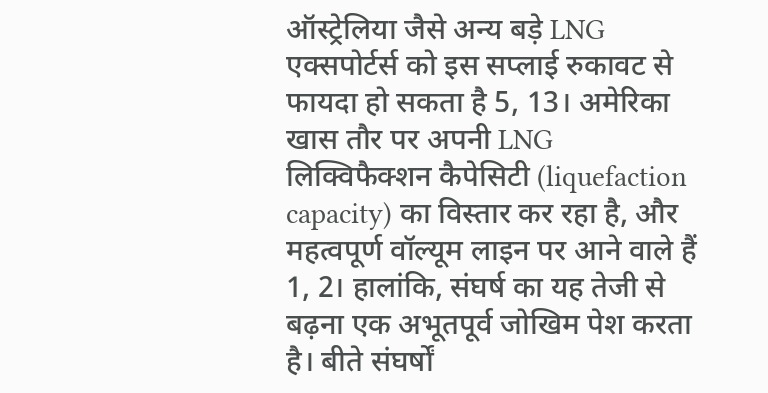ऑस्ट्रेलिया जैसे अन्य बड़े LNG एक्सपोर्टर्स को इस सप्लाई रुकावट से फायदा हो सकता है 5, 13। अमेरिका खास तौर पर अपनी LNG लिक्विफैक्शन कैपेसिटी (liquefaction capacity) का विस्तार कर रहा है, और महत्वपूर्ण वॉल्यूम लाइन पर आने वाले हैं 1, 2। हालांकि, संघर्ष का यह तेजी से बढ़ना एक अभूतपूर्व जोखिम पेश करता है। बीते संघर्षों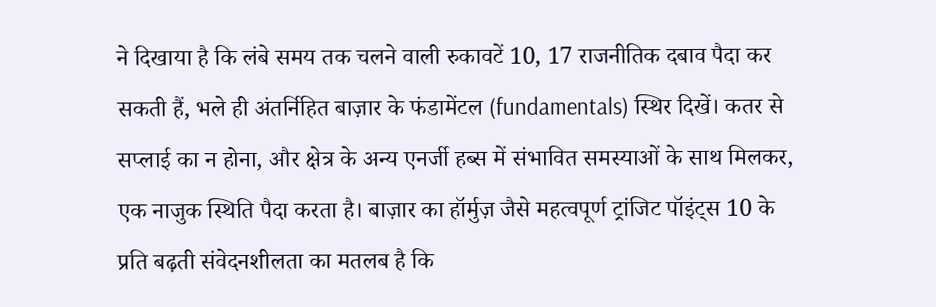ने दिखाया है कि लंबे समय तक चलने वाली रुकावटें 10, 17 राजनीतिक दबाव पैदा कर सकती हैं, भले ही अंतर्निहित बाज़ार के फंडामेंटल (fundamentals) स्थिर दिखें। कतर से सप्लाई का न होना, और क्षेत्र के अन्य एनर्जी हब्स में संभावित समस्याओं के साथ मिलकर, एक नाजुक स्थिति पैदा करता है। बाज़ार का हॉर्मुज़ जैसे महत्वपूर्ण ट्रांजिट पॉइंट्स 10 के प्रति बढ़ती संवेदनशीलता का मतलब है कि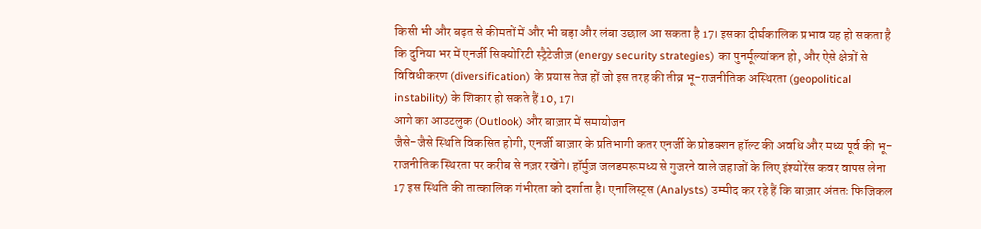किसी भी और बढ़त से कीमतों में और भी बड़ा और लंबा उछाल आ सकता है 17। इसका दीर्घकालिक प्रभाव यह हो सकता है कि दुनिया भर में एनर्जी सिक्योरिटी स्ट्रैटेजीज़ (energy security strategies) का पुनर्मूल्यांकन हो, और ऐसे क्षेत्रों से विविधीकरण (diversification) के प्रयास तेज हों जो इस तरह की तीव्र भू-राजनीतिक अस्थिरता (geopolitical instability) के शिकार हो सकते हैं 10, 17।
आगे का आउटलुक (Outlook) और बाज़ार में समायोजन
जैसे-जैसे स्थिति विकसित होगी, एनर्जी बाज़ार के प्रतिभागी कतर एनर्जी के प्रोडक्शन हॉल्ट की अवधि और मध्य पूर्व की भू-राजनीतिक स्थिरता पर करीब से नज़र रखेंगे। हॉर्मुज़ जलडमरूमध्य से गुजरने वाले जहाजों के लिए इंश्योरेंस कवर वापस लेना 17 इस स्थिति की तात्कालिक गंभीरता को दर्शाता है। एनालिस्ट्स (Analysts) उम्मीद कर रहे हैं कि बाज़ार अंततः फिजिकल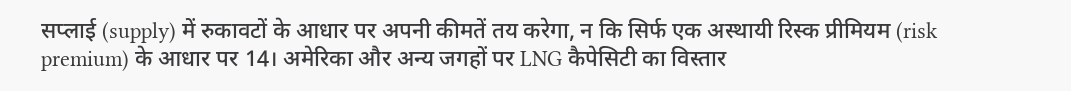सप्लाई (supply) में रुकावटों के आधार पर अपनी कीमतें तय करेगा, न कि सिर्फ एक अस्थायी रिस्क प्रीमियम (risk premium) के आधार पर 14। अमेरिका और अन्य जगहों पर LNG कैपेसिटी का विस्तार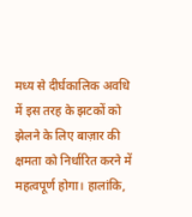मध्य से दीर्घकालिक अवधि में इस तरह के झटकों को झेलने के लिए बाज़ार की क्षमता को निर्धारित करने में महत्वपूर्ण होगा। हालांकि,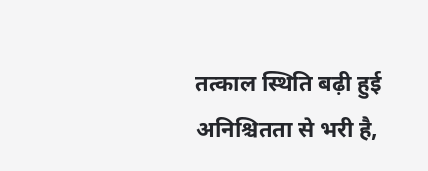तत्काल स्थिति बढ़ी हुई अनिश्चितता से भरी है,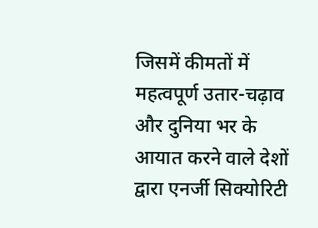जिसमें कीमतों में महत्वपूर्ण उतार-चढ़ाव और दुनिया भर के आयात करने वाले देशों द्वारा एनर्जी सिक्योरिटी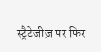स्ट्रैटेजीज़ पर फिर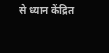से ध्यान केंद्रित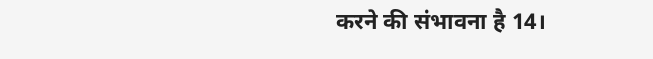करने की संभावना है 14।